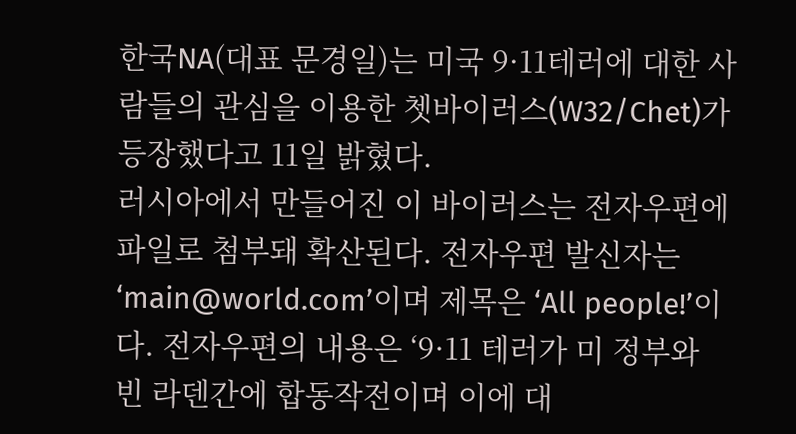한국NA(대표 문경일)는 미국 9·11테러에 대한 사람들의 관심을 이용한 쳇바이러스(W32/Chet)가 등장했다고 11일 밝혔다.
러시아에서 만들어진 이 바이러스는 전자우편에 파일로 첨부돼 확산된다. 전자우편 발신자는 ‘main@world.com’이며 제목은 ‘All people!’이다. 전자우편의 내용은 ‘9·11 테러가 미 정부와 빈 라덴간에 합동작전이며 이에 대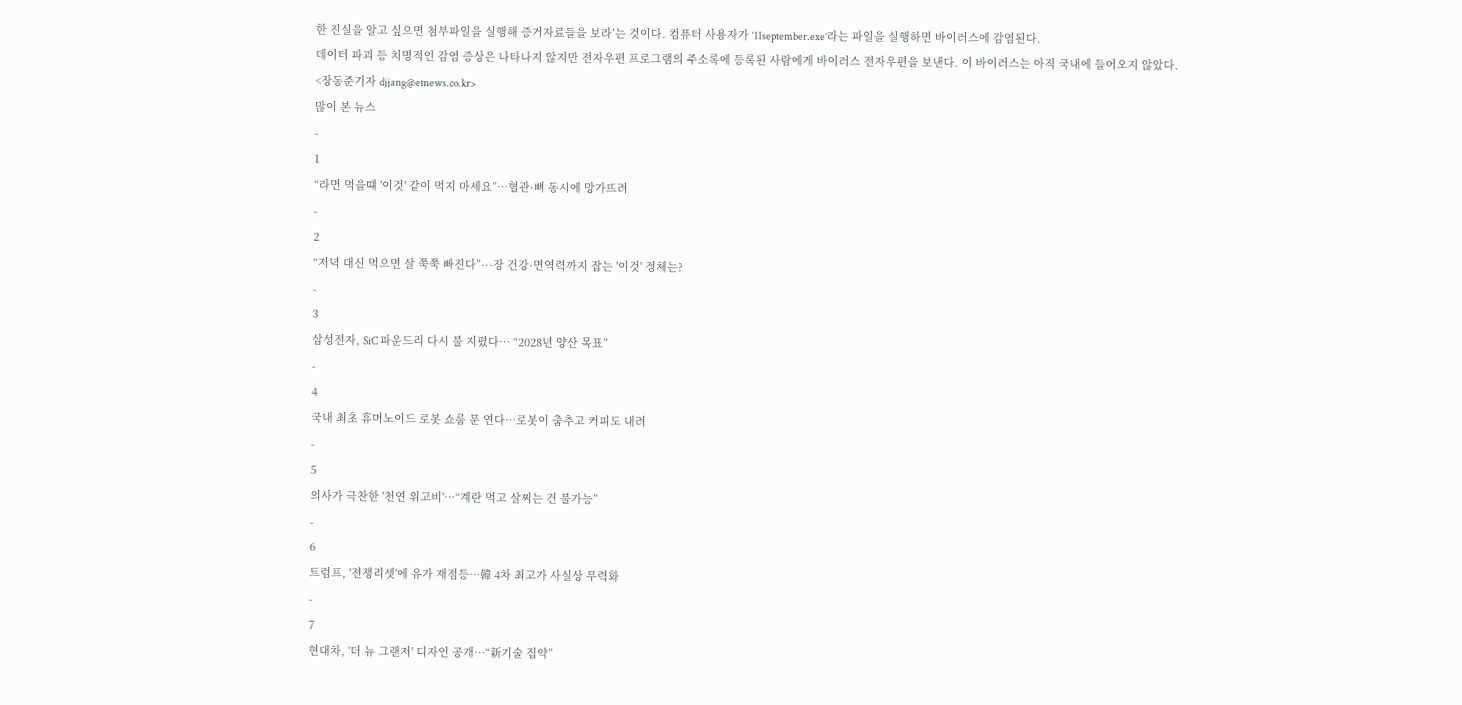한 진실을 알고 싶으면 첨부파일을 실행해 증거자료들을 보라’는 것이다. 컴퓨터 사용자가 ‘11september.exe’라는 파일을 실행하면 바이러스에 감염된다.
데이터 파괴 등 치명적인 감염 증상은 나타나지 않지만 전자우편 프로그램의 주소록에 등록된 사람에게 바이러스 전자우편을 보낸다. 이 바이러스는 아직 국내에 들어오지 않았다.
<장동준기자 djjang@etnews.co.kr>
많이 본 뉴스
-
1
“라면 먹을떄 '이것' 같이 먹지 마세요”…혈관·뼈 동시에 망가뜨려
-
2
“저녁 대신 먹으면 살 쭉쭉 빠진다”···장 건강·면역력까지 잡는 '이것' 정체는?
-
3
삼성전자, SiC 파운드리 다시 불 지폈다… “2028년 양산 목표”
-
4
국내 최초 휴머노이드 로봇 쇼룸 문 연다…로봇이 춤추고 커피도 내려
-
5
의사가 극찬한 '천연 위고비'…“계란 먹고 살찌는 건 불가능”
-
6
트럼프, '전쟁리셋'에 유가 재점등…韓 4차 최고가 사실상 무력화
-
7
현대차, '더 뉴 그랜저' 디자인 공개…“新기술 집약”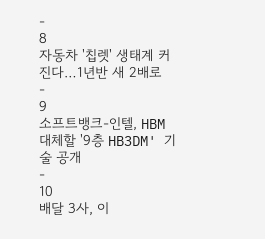-
8
자동차 '칩렛' 생태계 커진다…1년반 새 2배로
-
9
소프트뱅크-인텔, HBM 대체할 '9층 HB3DM' 기술 공개
-
10
배달 3사, 이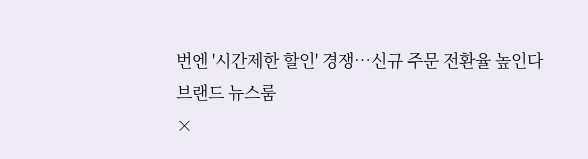번엔 '시간제한 할인' 경쟁…신규 주문 전환율 높인다
브랜드 뉴스룸
×